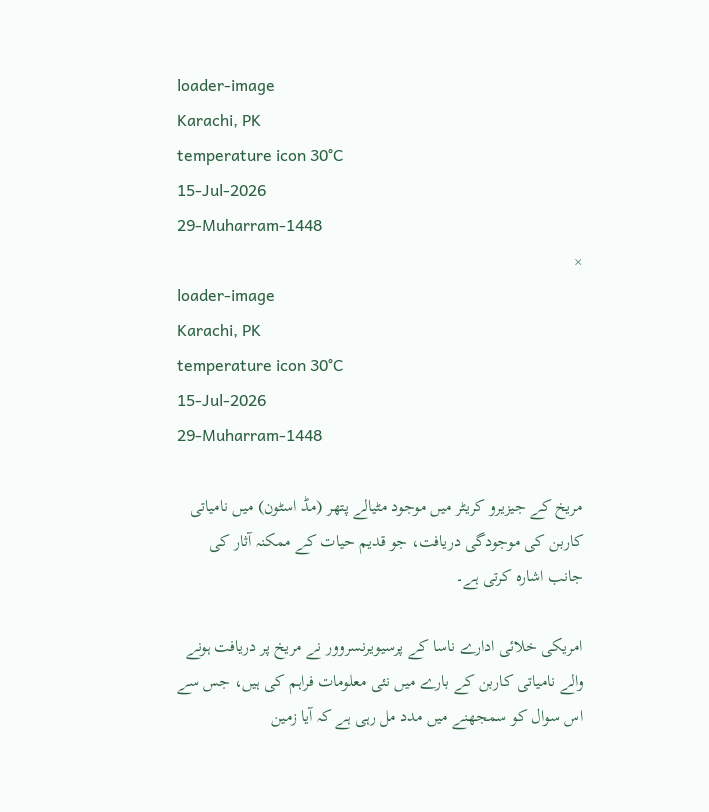loader-image
Karachi, PK
temperature icon 30°C
15-Jul-2026
29-Muharram-1448
×
loader-image
Karachi, PK
temperature icon 30°C
15-Jul-2026
29-Muharram-1448

مریخ کے جیزیرو کریٹر میں موجود مٹیالے پتھر (مڈ اسٹون) میں نامیاتی کاربن کی موجودگی دریافت، جو قدیم حیات کے ممکنہ آثار کی جانب اشارہ کرتی ہے۔

امریکی خلائی ادارے ناسا کے پرسیویرنسروور نے مریخ پر دریافت ہونے والے نامیاتی کاربن کے بارے میں نئی معلومات فراہم کی ہیں، جس سے اس سوال کو سمجھنے میں مدد مل رہی ہے کہ آیا زمین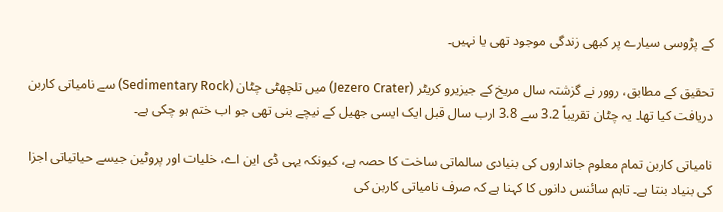کے پڑوسی سیارے پر کبھی زندگی موجود تھی یا نہیں۔

تحقیق کے مطابق، روور نے گزشتہ سال مریخ کے جیزیرو کریٹر (Jezero Crater) میں تلچھٹی چٹان (Sedimentary Rock) سے نامیاتی کاربن دریافت کیا تھا۔ یہ چٹان تقریباً 3.2 سے 3.8 ارب سال قبل ایک ایسی جھیل کے نیچے بنی تھی جو اب ختم ہو چکی ہے۔

نامیاتی کاربن تمام معلوم جانداروں کی بنیادی سالماتی ساخت کا حصہ ہے، کیونکہ یہی ڈی این اے، خلیات اور پروٹین جیسے حیاتیاتی اجزا کی بنیاد بنتا ہے۔ تاہم سائنس دانوں کا کہنا ہے کہ صرف نامیاتی کاربن کی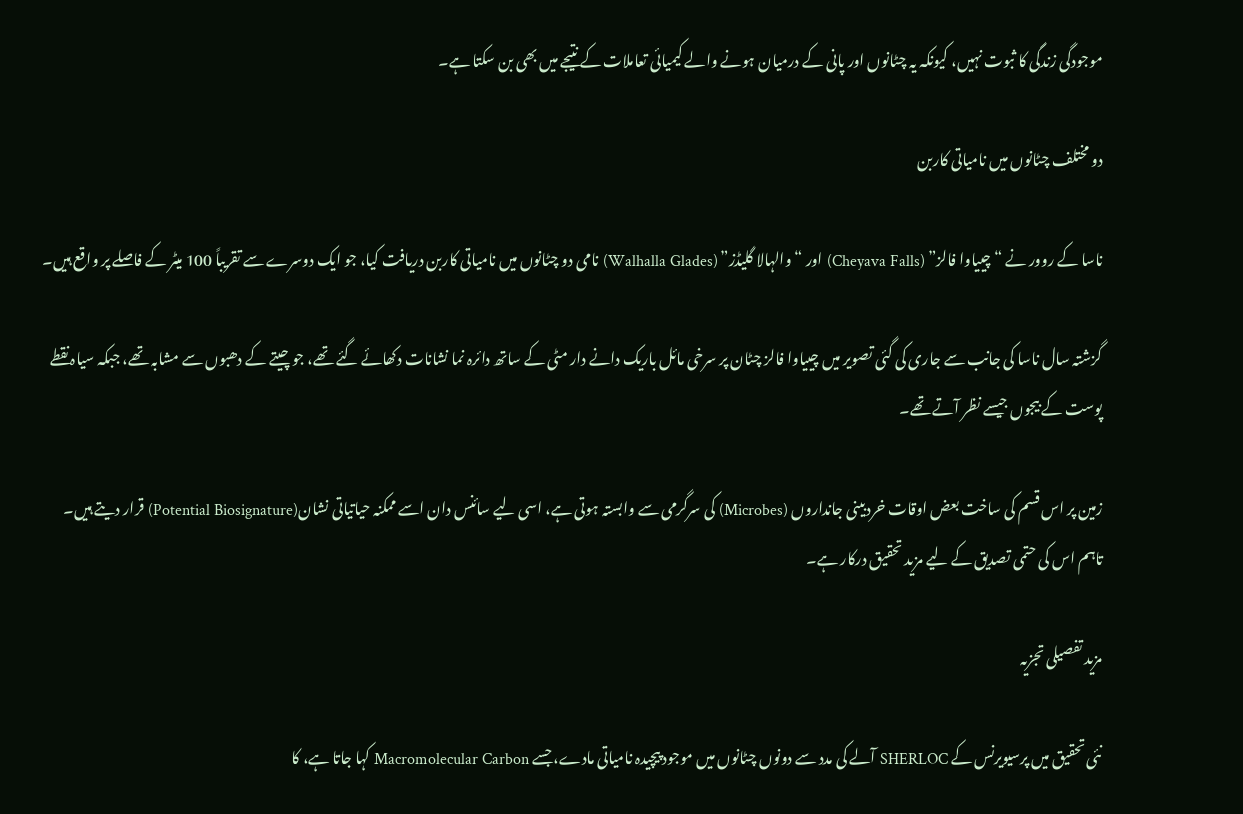موجودگی زندگی کا ثبوت نہیں، کیونکہ یہ چٹانوں اور پانی کے درمیان ہونے والے کیمیائی تعاملات کے نتیجے میں بھی بن سکتا ہے۔

دو مختلف چٹانوں میں نامیاتی کاربن

ناسا کے روور نے “چییاوا فالز” (Cheyava Falls) اور “والہالا گلیڈز” (Walhalla Glades) نامی دو چٹانوں میں نامیاتی کاربن دریافت کیا، جو ایک دوسرے سے تقریباً 100 میٹر کے فاصلے پر واقع ہیں۔

گزشتہ سال ناسا کی جانب سے جاری کی گئی تصویر میں چییاوا فالز چٹان پر سرخی مائل باریک دانے دار مٹی کے ساتھ دائرہ نما نشانات دکھائے گئے تھے، جو چیتے کے دھبوں سے مشابہ تھے، جبکہ سیاہ نقطے پوست کے بیجوں جیسے نظر آتے تھے۔

زمین پر اس قسم کی ساخت بعض اوقات خردبینی جانداروں (Microbes) کی سرگرمی سے وابستہ ہوتی ہے، اسی لیے سائنس دان اسے ممکنہ حیاتیاتی نشان(Potential Biosignature) قرار دیتے ہیں۔ تاہم اس کی حتمی تصدیق کے لیے مزید تحقیق درکار ہے۔

مزید تفصیلی تجزیہ

نئی تحقیق میں پرسیویرنس کے SHERLOC آلے کی مدد سے دونوں چٹانوں میں موجود پیچیدہ نامیاتی مادے، جسے Macromolecular Carbon کہا جاتا ہے، کا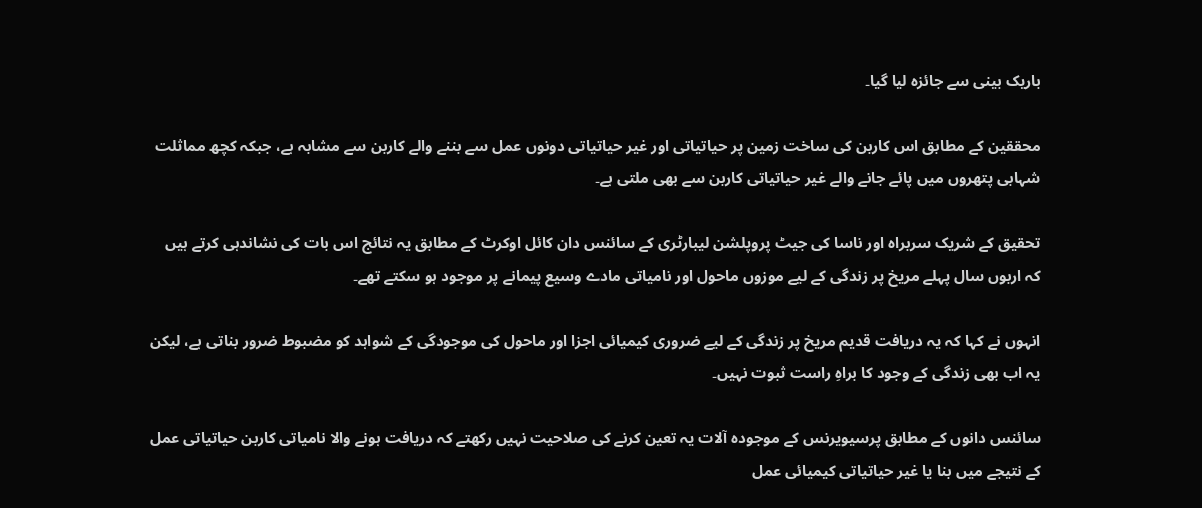باریک بینی سے جائزہ لیا گیا۔

محققین کے مطابق اس کاربن کی ساخت زمین پر حیاتیاتی اور غیر حیاتیاتی دونوں عمل سے بننے والے کاربن سے مشابہ ہے، جبکہ کچھ مماثلت شہابی پتھروں میں پائے جانے والے غیر حیاتیاتی کاربن سے بھی ملتی ہے۔

تحقیق کے شریک سربراہ اور ناسا کی جیٹ پروپلشن لیبارٹری کے سائنس دان کائل اوکرٹ کے مطابق یہ نتائج اس بات کی نشاندہی کرتے ہیں کہ اربوں سال پہلے مریخ پر زندگی کے لیے موزوں ماحول اور نامیاتی مادے وسیع پیمانے پر موجود ہو سکتے تھے۔

انہوں نے کہا کہ یہ دریافت قدیم مریخ پر زندگی کے لیے ضروری کیمیائی اجزا اور ماحول کی موجودگی کے شواہد کو مضبوط ضرور بناتی ہے، لیکن یہ اب بھی زندگی کے وجود کا براہِ راست ثبوت نہیں۔

سائنس دانوں کے مطابق پرسیویرنس کے موجودہ آلات یہ تعین کرنے کی صلاحیت نہیں رکھتے کہ دریافت ہونے والا نامیاتی کاربن حیاتیاتی عمل کے نتیجے میں بنا یا غیر حیاتیاتی کیمیائی عمل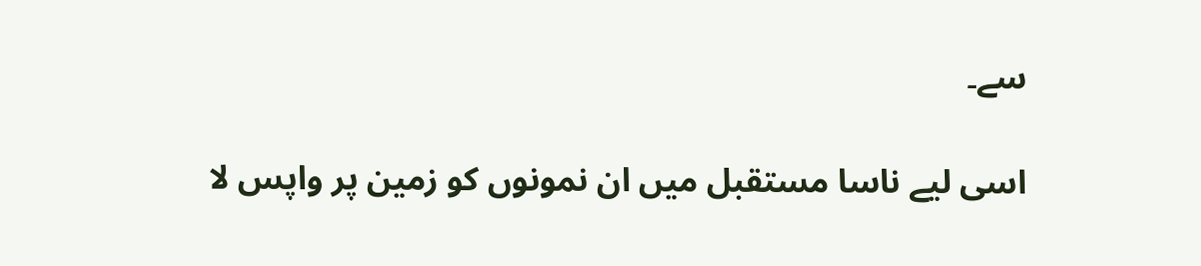سے۔

اسی لیے ناسا مستقبل میں ان نمونوں کو زمین پر واپس لا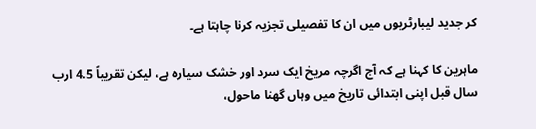کر جدید لیبارٹریوں میں ان کا تفصیلی تجزیہ کرنا چاہتا ہے۔

ماہرین کا کہنا ہے کہ آج اگرچہ مریخ ایک سرد اور خشک سیارہ ہے، لیکن تقریباً 4.5 ارب سال قبل اپنی ابتدائی تاریخ میں وہاں گھنا ماحول،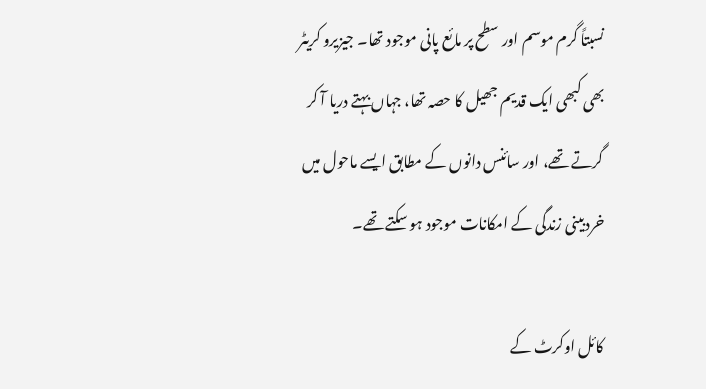نسبتاً گرم موسم اور سطح پر مائع پانی موجود تھا۔ جیزیرو کریٹر بھی کبھی ایک قدیم جھیل کا حصہ تھا، جہاں بہتے دریا آ کر گرتے تھے، اور سائنس دانوں کے مطابق ایسے ماحول میں خردبینی زندگی کے امکانات موجود ہو سکتے تھے۔

کائل اوکرٹ کے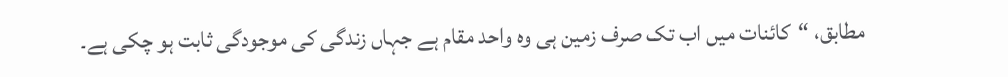مطابق، “کائنات میں اب تک صرف زمین ہی وہ واحد مقام ہے جہاں زندگی کی موجودگی ثابت ہو چکی ہے۔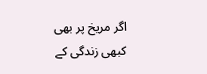اگر مریخ پر بھی کبھی زندگی کے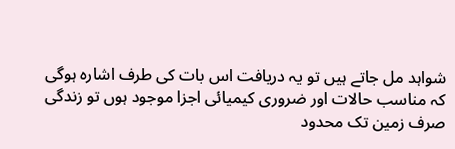شواہد مل جاتے ہیں تو یہ دریافت اس بات کی طرف اشارہ ہوگی کہ مناسب حالات اور ضروری کیمیائی اجزا موجود ہوں تو زندگی صرف زمین تک محدود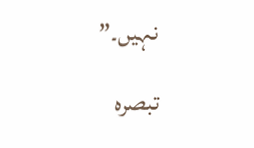نہیں۔”

تبصرہ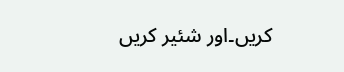کریں۔اور شئیر کریں